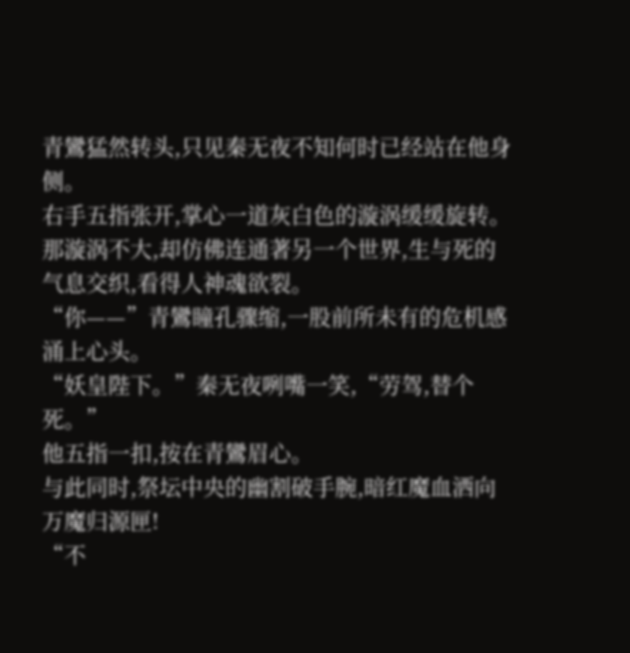青鸞猛然转头,只见秦无夜不知何时已经站在他身侧。
右手五指张开,掌心一道灰白色的漩涡缓缓旋转。
那漩涡不大,却仿佛连通著另一个世界,生与死的气息交织,看得人神魂欲裂。
“你——”青鸞瞳孔骤缩,一股前所未有的危机感涌上心头。
“妖皇陛下。”秦无夜咧嘴一笑,“劳驾,替个死。”
他五指一扣,按在青鸞眉心。
与此同时,祭坛中央的幽割破手腕,暗红魔血洒向万魔归源匣!
“不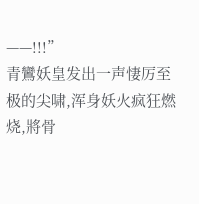——!!!”
青鸞妖皇发出一声悽厉至极的尖啸,浑身妖火疯狂燃烧,將骨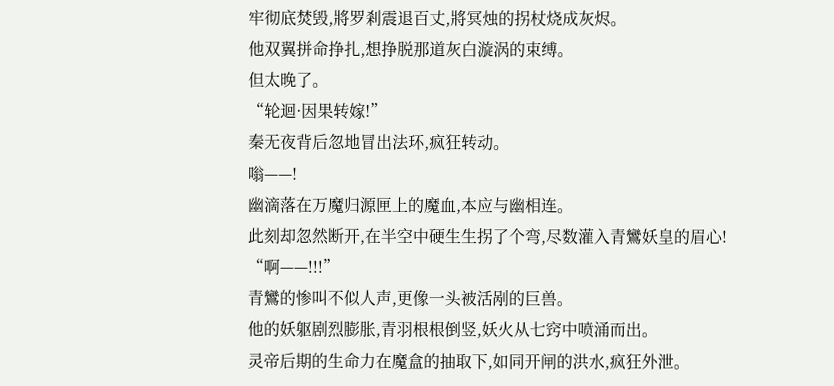牢彻底焚毁,將罗剎震退百丈,將冥烛的拐杖烧成灰烬。
他双翼拼命挣扎,想挣脱那道灰白漩涡的束缚。
但太晚了。
“轮迴·因果转嫁!”
秦无夜背后忽地冒出法环,疯狂转动。
嗡——!
幽滴落在万魔归源匣上的魔血,本应与幽相连。
此刻却忽然断开,在半空中硬生生拐了个弯,尽数灌入青鸞妖皇的眉心!
“啊——!!!”
青鸞的惨叫不似人声,更像一头被活剐的巨兽。
他的妖躯剧烈膨胀,青羽根根倒竖,妖火从七窍中喷涌而出。
灵帝后期的生命力在魔盒的抽取下,如同开闸的洪水,疯狂外泄。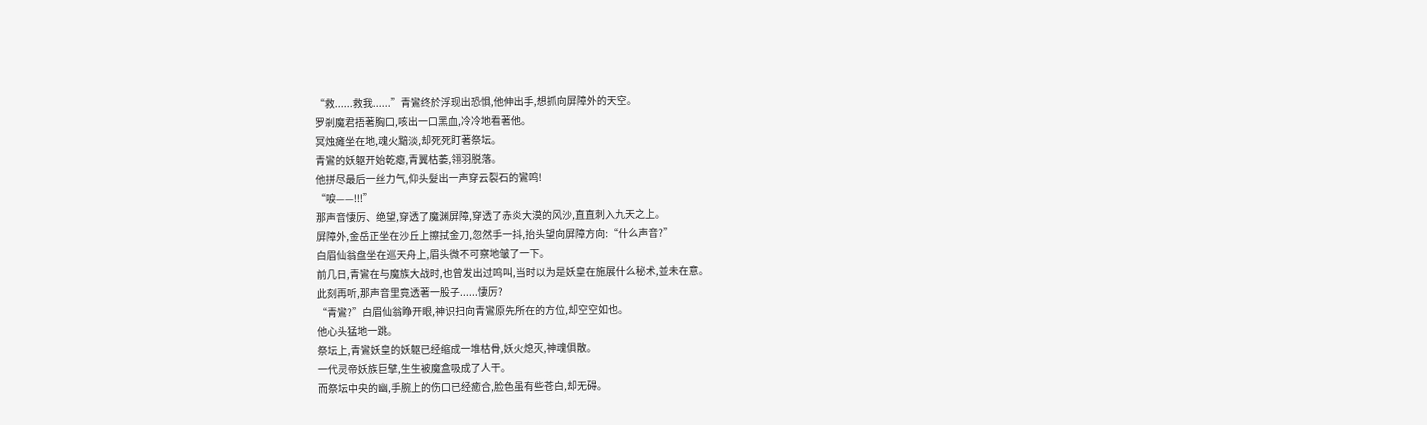“救......救我......”青鸞终於浮现出恐惧,他伸出手,想抓向屏障外的天空。
罗剎魔君捂著胸口,咳出一口黑血,冷冷地看著他。
冥烛瘫坐在地,魂火黯淡,却死死盯著祭坛。
青鸞的妖躯开始乾瘪,青翼枯萎,翎羽脱落。
他拼尽最后一丝力气,仰头髮出一声穿云裂石的鸞鸣!
“唳——!!!”
那声音悽厉、绝望,穿透了魔渊屏障,穿透了赤炎大漠的风沙,直直刺入九天之上。
屏障外,金岳正坐在沙丘上擦拭金刀,忽然手一抖,抬头望向屏障方向:“什么声音?”
白眉仙翁盘坐在巡天舟上,眉头微不可察地皱了一下。
前几日,青鸞在与魔族大战时,也曾发出过鸣叫,当时以为是妖皇在施展什么秘术,並未在意。
此刻再听,那声音里竟透著一股子......悽厉?
“青鸞?”白眉仙翁睁开眼,神识扫向青鸞原先所在的方位,却空空如也。
他心头猛地一跳。
祭坛上,青鸞妖皇的妖躯已经缩成一堆枯骨,妖火熄灭,神魂俱散。
一代灵帝妖族巨擘,生生被魔盒吸成了人干。
而祭坛中央的幽,手腕上的伤口已经癒合,脸色虽有些苍白,却无碍。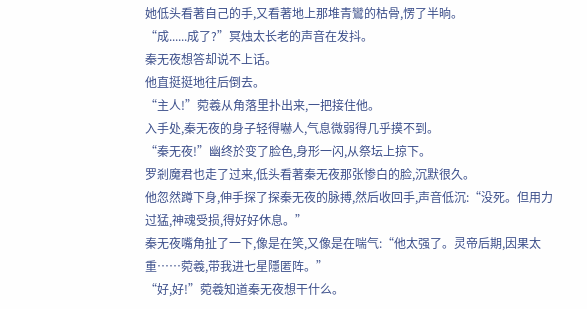她低头看著自己的手,又看著地上那堆青鸞的枯骨,愣了半晌。
“成......成了?”冥烛太长老的声音在发抖。
秦无夜想答却说不上话。
他直挺挺地往后倒去。
“主人!”菀羲从角落里扑出来,一把接住他。
入手处,秦无夜的身子轻得嚇人,气息微弱得几乎摸不到。
“秦无夜!”幽终於变了脸色,身形一闪,从祭坛上掠下。
罗剎魔君也走了过来,低头看著秦无夜那张惨白的脸,沉默很久。
他忽然蹲下身,伸手探了探秦无夜的脉搏,然后收回手,声音低沉:“没死。但用力过猛,神魂受损,得好好休息。”
秦无夜嘴角扯了一下,像是在笑,又像是在喘气:“他太强了。灵帝后期,因果太重……菀羲,带我进七星隱匿阵。”
“好,好!”菀羲知道秦无夜想干什么。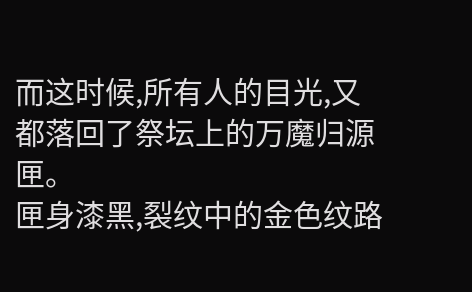而这时候,所有人的目光,又都落回了祭坛上的万魔归源匣。
匣身漆黑,裂纹中的金色纹路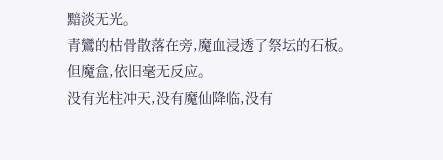黯淡无光。
青鸞的枯骨散落在旁,魔血浸透了祭坛的石板。
但魔盒,依旧毫无反应。
没有光柱冲天,没有魔仙降临,没有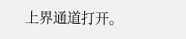上界通道打开。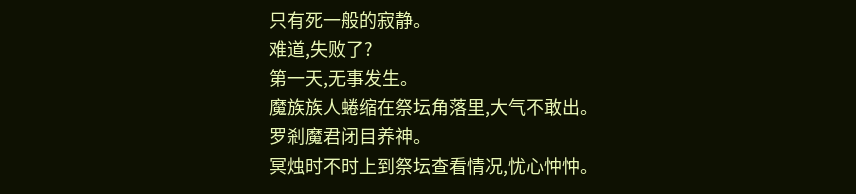只有死一般的寂静。
难道,失败了?
第一天,无事发生。
魔族族人蜷缩在祭坛角落里,大气不敢出。
罗剎魔君闭目养神。
冥烛时不时上到祭坛查看情况,忧心忡忡。